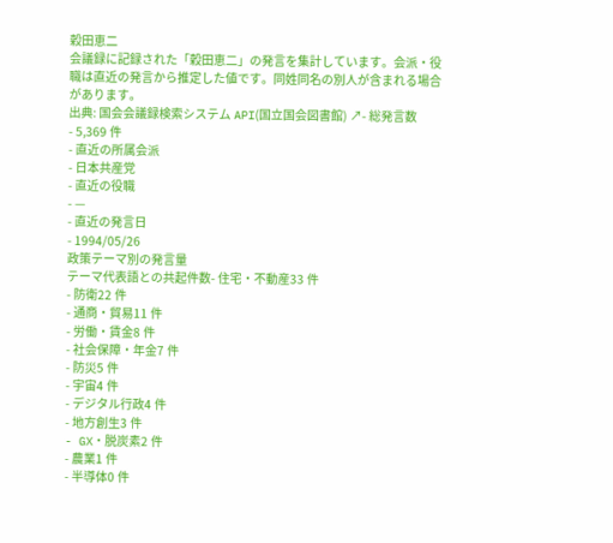穀田恵二
会議録に記録された「穀田恵二」の発言を集計しています。会派・役職は直近の発言から推定した値です。同姓同名の別人が含まれる場合があります。
出典: 国会会議録検索システム API(国立国会図書館) ↗- 総発言数
- 5,369 件
- 直近の所属会派
- 日本共産党
- 直近の役職
- —
- 直近の発言日
- 1994/05/26
政策テーマ別の発言量
テーマ代表語との共起件数- 住宅・不動産33 件
- 防衛22 件
- 通商・貿易11 件
- 労働・賃金8 件
- 社会保障・年金7 件
- 防災5 件
- 宇宙4 件
- デジタル行政4 件
- 地方創生3 件
- GX・脱炭素2 件
- 農業1 件
- 半導体0 件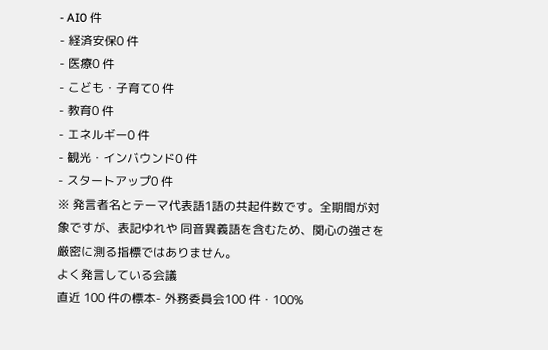- AI0 件
- 経済安保0 件
- 医療0 件
- こども・子育て0 件
- 教育0 件
- エネルギー0 件
- 観光・インバウンド0 件
- スタートアップ0 件
※ 発言者名とテーマ代表語1語の共起件数です。全期間が対象ですが、表記ゆれや 同音異義語を含むため、関心の強さを厳密に測る指標ではありません。
よく発言している会議
直近 100 件の標本- 外務委員会100 件・100%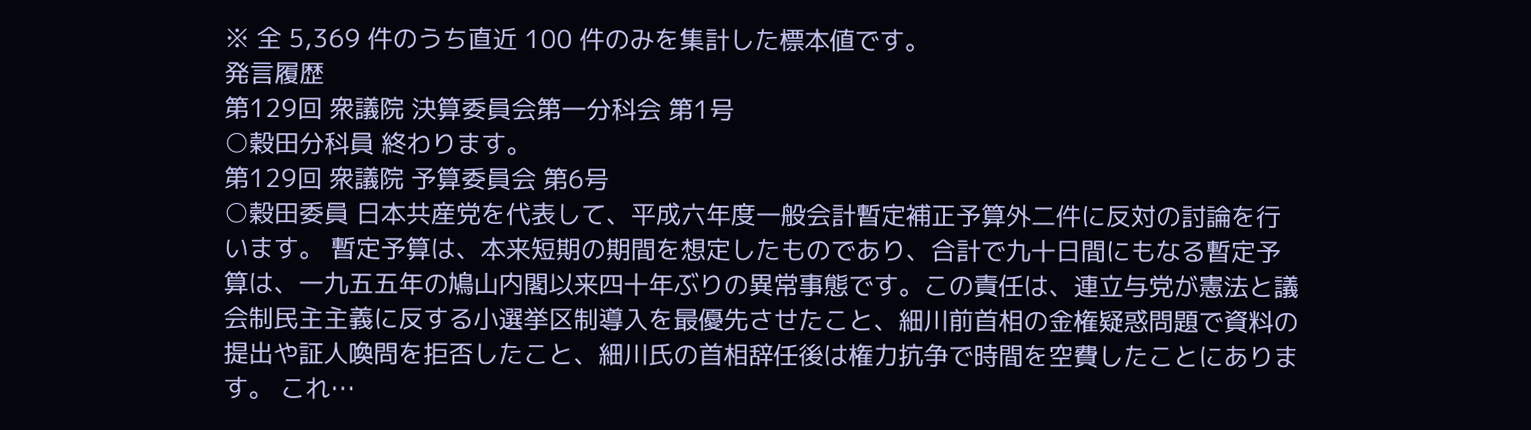※ 全 5,369 件のうち直近 100 件のみを集計した標本値です。
発言履歴
第129回 衆議院 決算委員会第一分科会 第1号
○穀田分科員 終わります。
第129回 衆議院 予算委員会 第6号
○穀田委員 日本共産党を代表して、平成六年度一般会計暫定補正予算外二件に反対の討論を行います。 暫定予算は、本来短期の期間を想定したものであり、合計で九十日間にもなる暫定予算は、一九五五年の鳩山内閣以来四十年ぶりの異常事態です。この責任は、連立与党が憲法と議会制民主主義に反する小選挙区制導入を最優先させたこと、細川前首相の金権疑惑問題で資料の提出や証人喚問を拒否したこと、細川氏の首相辞任後は権力抗争で時間を空費したことにあります。 これ…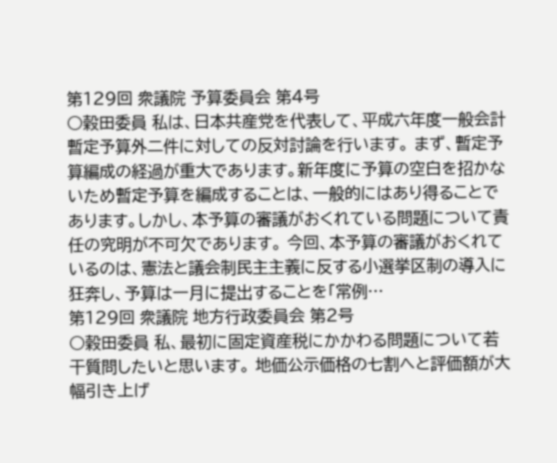第129回 衆議院 予算委員会 第4号
○穀田委員 私は、日本共産党を代表して、平成六年度一般会計暫定予算外二件に対しての反対討論を行います。 まず、暫定予算編成の経過が重大であります。新年度に予算の空白を招かないため暫定予算を編成することは、一般的にはあり得ることであります。しかし、本予算の審議がおくれている問題について責任の究明が不可欠であります。 今回、本予算の審議がおくれているのは、憲法と議会制民主主義に反する小選挙区制の導入に狂奔し、予算は一月に提出することを「常例…
第129回 衆議院 地方行政委員会 第2号
○穀田委員 私、最初に固定資産税にかかわる問題について若干質問したいと思います。 地価公示価格の七割へと評価額が大幅引き上げ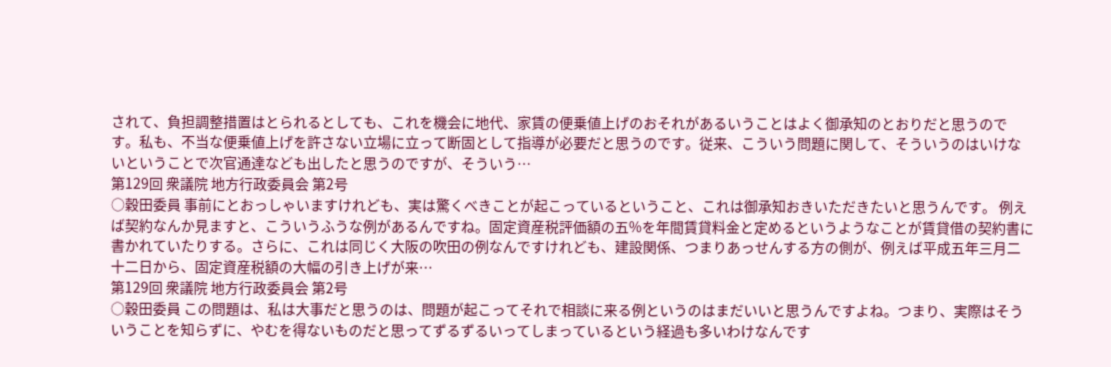されて、負担調整措置はとられるとしても、これを機会に地代、家賃の便乗値上げのおそれがあるいうことはよく御承知のとおりだと思うのです。私も、不当な便乗値上げを許さない立場に立って断固として指導が必要だと思うのです。従来、こういう問題に関して、そういうのはいけないということで次官通達なども出したと思うのですが、そういう…
第129回 衆議院 地方行政委員会 第2号
○穀田委員 事前にとおっしゃいますけれども、実は驚くべきことが起こっているということ、これは御承知おきいただきたいと思うんです。 例えば契約なんか見ますと、こういうふうな例があるんですね。固定資産税評価額の五%を年間賃貸料金と定めるというようなことが賃貸借の契約書に書かれていたりする。さらに、これは同じく大阪の吹田の例なんですけれども、建設関係、つまりあっせんする方の側が、例えば平成五年三月二十二日から、固定資産税額の大幅の引き上げが来…
第129回 衆議院 地方行政委員会 第2号
○穀田委員 この問題は、私は大事だと思うのは、問題が起こってそれで相談に来る例というのはまだいいと思うんですよね。つまり、実際はそういうことを知らずに、やむを得ないものだと思ってずるずるいってしまっているという経過も多いわけなんです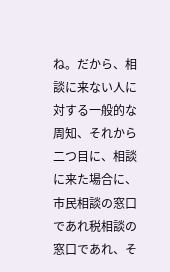ね。だから、相談に来ない人に対する一般的な周知、それから二つ目に、相談に来た場合に、市民相談の窓口であれ税相談の窓口であれ、そ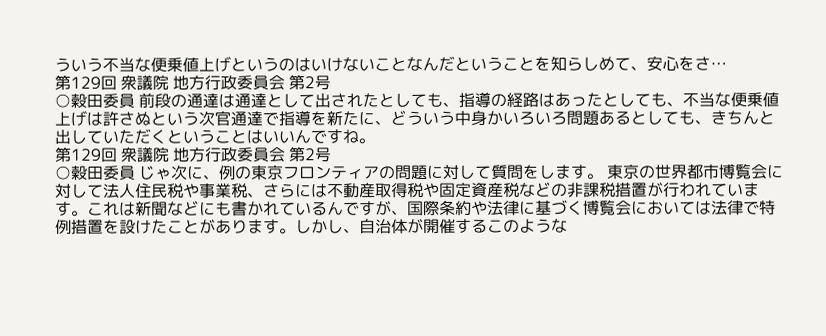ういう不当な便乗値上げというのはいけないことなんだということを知らしめて、安心をさ…
第129回 衆議院 地方行政委員会 第2号
○穀田委員 前段の通達は通達として出されたとしても、指導の経路はあったとしても、不当な便乗値上げは許さぬという次官通達で指導を新たに、どういう中身かいろいろ問題あるとしても、きちんと出していただくということはいいんですね。
第129回 衆議院 地方行政委員会 第2号
○穀田委員 じゃ次に、例の東京フロンティアの問題に対して質問をします。 東京の世界都市博覧会に対して法人住民税や事業税、さらには不動産取得税や固定資産税などの非課税措置が行われています。これは新聞などにも書かれているんですが、国際条約や法律に基づく博覧会においては法律で特例措置を設けたことがあります。しかし、自治体が開催するこのような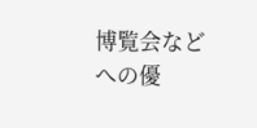博覧会などへの優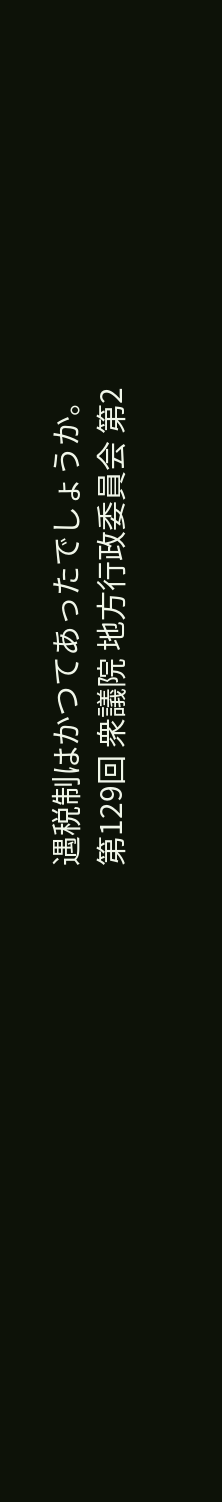遇税制はかつてあったでしょうか。
第129回 衆議院 地方行政委員会 第2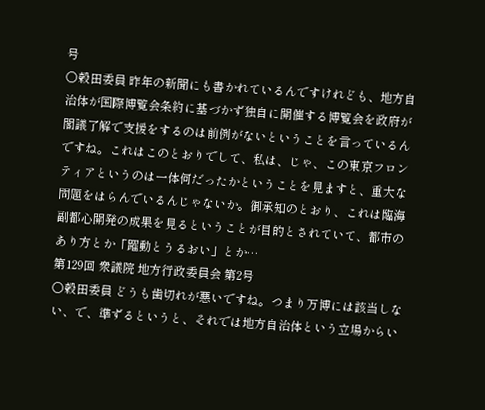号
○穀田委員 昨年の新聞にも書かれているんですけれども、地方自治体が国際博覧会条約に基づかず独自に開催する博覧会を政府が閣議了解で支援をするのは前例がないということを言っているんですね。これはこのとおりでして、私は、じゃ、この東京フロンティアというのは一体何だったかということを見ますと、重大な問題をはらんでいるんじゃないか。御承知のとおり、これは臨海副都心開発の成果を見るということが目的とされていて、都市のあり方とか「躍動とうるおい」とか…
第129回 衆議院 地方行政委員会 第2号
○穀田委員 どうも歯切れが悪いですね。つまり万博には該当しない、で、準ずるというと、それでは地方自治体という立場からい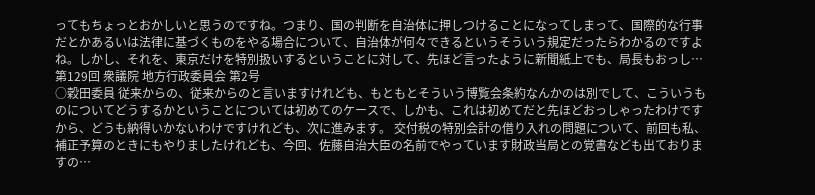ってもちょっとおかしいと思うのですね。つまり、国の判断を自治体に押しつけることになってしまって、国際的な行事だとかあるいは法律に基づくものをやる場合について、自治体が何々できるというそういう規定だったらわかるのですよね。しかし、それを、東京だけを特別扱いするということに対して、先ほど言ったように新聞紙上でも、局長もおっし…
第129回 衆議院 地方行政委員会 第2号
○穀田委員 従来からの、従来からのと言いますけれども、もともとそういう博覧会条約なんかのは別でして、こういうものについてどうするかということについては初めてのケースで、しかも、これは初めてだと先ほどおっしゃったわけですから、どうも納得いかないわけですけれども、次に進みます。 交付税の特別会計の借り入れの問題について、前回も私、補正予算のときにもやりましたけれども、今回、佐藤自治大臣の名前でやっています財政当局との覚書なども出ておりますの…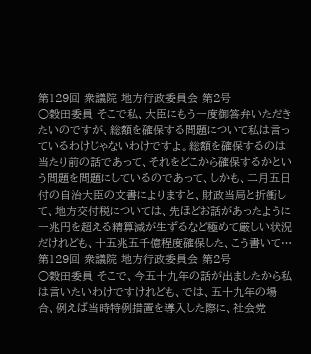第129回 衆議院 地方行政委員会 第2号
○穀田委員 そこで私、大臣にもう一度御答弁いただきたいのですが、総額を確保する問題について私は言っているわけじゃないわけですよ。総額を確保するのは当たり前の話であって、それをどこから確保するかという問題を問題にしているのであって、しかも、二月五日付の自治大臣の文書によりますと、財政当局と折衝して、地方交付税については、先ほどお話があったように一兆円を超える精算減が生ずるなど極めて厳しい状況だけれども、十五兆五千億程度確保した、こう書いて…
第129回 衆議院 地方行政委員会 第2号
○穀田委員 そこで、今五十九年の話が出ましたから私は言いたいわけですけれども、では、五十九年の場合、例えば当時特例措置を導入した際に、社会党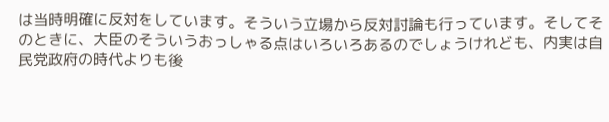は当時明確に反対をしています。そういう立場から反対討論も行っています。そしてそのときに、大臣のそういうおっしゃる点はいろいろあるのでしょうけれども、内実は自民党政府の時代よりも後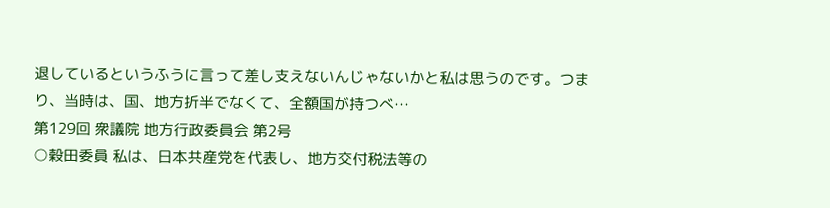退しているというふうに言って差し支えないんじゃないかと私は思うのです。つまり、当時は、国、地方折半でなくて、全額国が持つべ…
第129回 衆議院 地方行政委員会 第2号
○穀田委員 私は、日本共産党を代表し、地方交付税法等の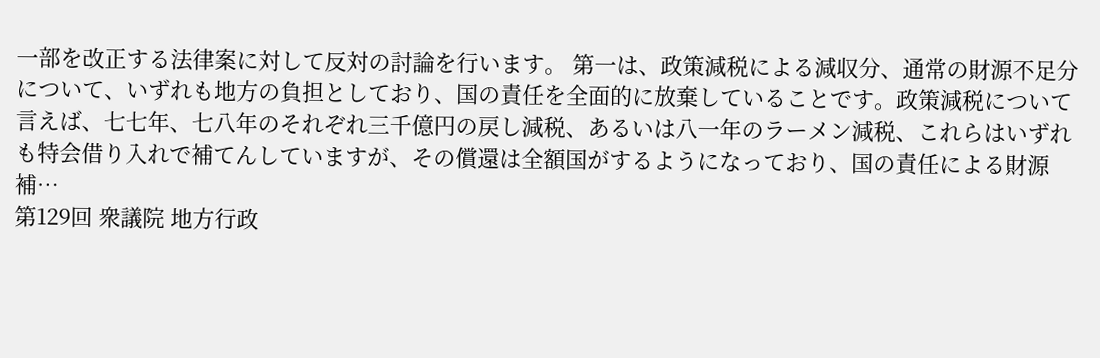一部を改正する法律案に対して反対の討論を行います。 第一は、政策減税による減収分、通常の財源不足分について、いずれも地方の負担としており、国の責任を全面的に放棄していることです。政策減税について言えば、七七年、七八年のそれぞれ三千億円の戻し減税、あるいは八一年のラーメン減税、これらはいずれも特会借り入れで補てんしていますが、その償還は全額国がするようになっており、国の責任による財源補…
第129回 衆議院 地方行政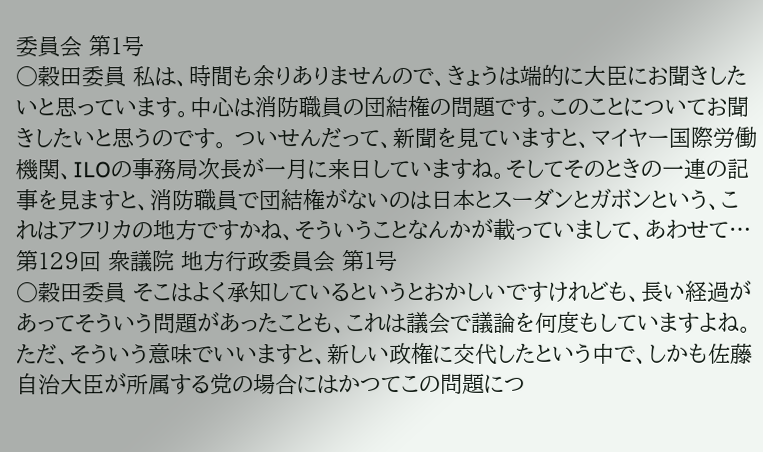委員会 第1号
○穀田委員 私は、時間も余りありませんので、きょうは端的に大臣にお聞きしたいと思っています。中心は消防職員の団結権の問題です。このことについてお聞きしたいと思うのです。 ついせんだって、新聞を見ていますと、マイヤー国際労働機関、ILOの事務局次長が一月に来日していますね。そしてそのときの一連の記事を見ますと、消防職員で団結権がないのは日本とスーダンとガボンという、これはアフリカの地方ですかね、そういうことなんかが載っていまして、あわせて…
第129回 衆議院 地方行政委員会 第1号
○穀田委員 そこはよく承知しているというとおかしいですけれども、長い経過があってそういう問題があったことも、これは議会で議論を何度もしていますよね。ただ、そういう意味でいいますと、新しい政権に交代したという中で、しかも佐藤自治大臣が所属する党の場合にはかつてこの問題につ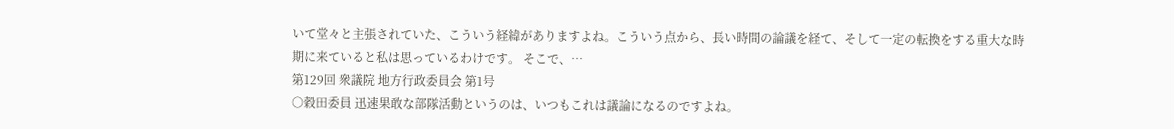いて堂々と主張されていた、こういう経緯がありますよね。こういう点から、長い時間の論議を経て、そして一定の転換をする重大な時期に来ていると私は思っているわけです。 そこで、…
第129回 衆議院 地方行政委員会 第1号
○穀田委員 迅速果敢な部隊活動というのは、いつもこれは議論になるのですよね。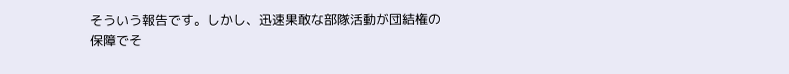そういう報告です。しかし、迅速果敢な部隊活動が団結権の保障でそ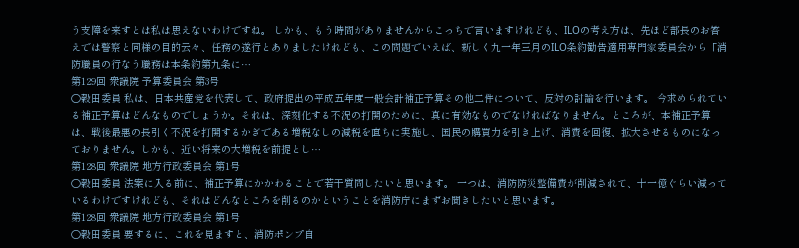う支障を来すとは私は思えないわけですね。 しかも、もう時間がありませんからこっちで言いますけれども、ILOの考え方は、先ほど部長のお答えでは警察と同様の目的云々、任務の遂行とありましたけれども、この問題でいえば、新しく九一年三月のILO条約勧告適用専門家委員会から「消防職員の行なう職務は本条約第九条に…
第129回 衆議院 予算委員会 第3号
○穀田委員 私は、日本共産党を代表して、政府提出の平成五年度一般会計補正予算その他二件について、反対の討論を行います。 今求められている補正予算はどんなものでしょうか。それは、深刻化する不況の打開のために、真に有効なものでなければなりません。ところが、本補正予算は、戦後最悪の長引く不況を打開するかぎである増税なしの減税を直ちに実施し、国民の購買力を引き上げ、消費を回復、拡大させるものになっておりません。しかも、近い将来の大増税を前提とし…
第128回 衆議院 地方行政委員会 第1号
○穀田委員 法案に入る前に、補正予算にかかわることで若干質問したいと思います。 一つは、消防防災整備費が削減されて、十一億ぐらい減っているわけですけれども、それはどんなところを削るのかということを消防庁にまずお聞きしたいと思います。
第128回 衆議院 地方行政委員会 第1号
○穀田委員 要するに、これを見ますと、消防ポンプ自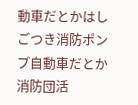動車だとかはしごつき消防ポンプ自動車だとか消防団活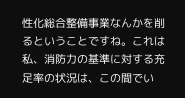性化総合整備事業なんかを削るということですね。これは私、消防力の基準に対する充足率の状況は、この間でい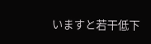いますと若干低下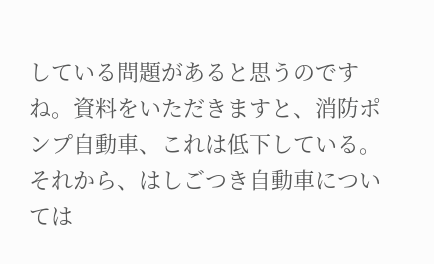している問題があると思うのですね。資料をいただきますと、消防ポンプ自動車、これは低下している。それから、はしごつき自動車については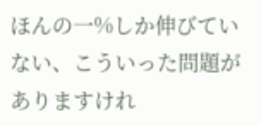ほんの一%しか伸びていない、こういった問題がありますけれ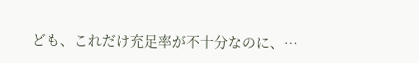ども、これだけ充足率が不十分なのに、…